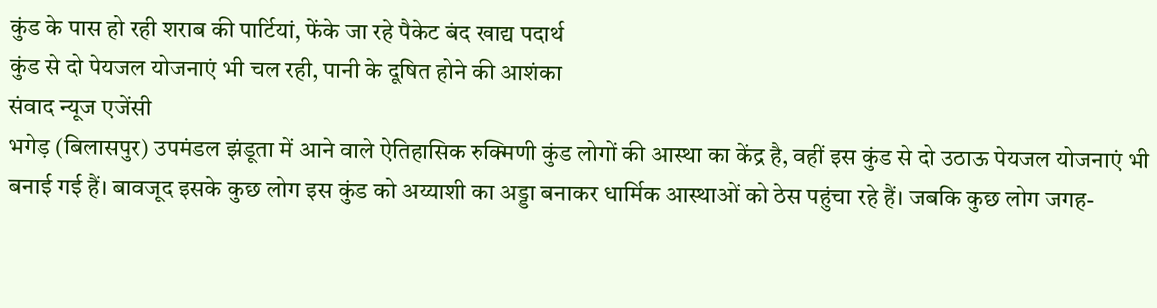कुंड के पास हो रही शराब की पार्टियां, फेंके जा रहे पैकेट बंद खाद्य पदार्थ
कुंड से दो पेयजल योजनाएं भी चल रही, पानी के दूषित होने की आशंका
संवाद न्यूज एजेंसी
भगेड़ (बिलासपुर) उपमंडल झंडूता में आने वाले ऐतिहासिक रुक्मिणी कुंड लोगों की आस्था का केंद्र है, वहीं इस कुंड से दो उठाऊ पेयजल योजनाएं भी बनाई गई हैं। बावजूद इसके कुछ लोग इस कुंड को अय्याशी का अड्डा बनाकर धार्मिक आस्थाओं को ठेस पहुंचा रहे हैं। जबकि कुछ लोग जगह-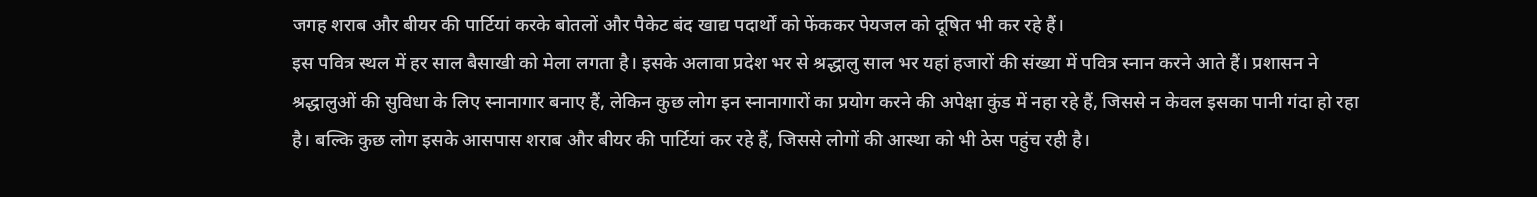जगह शराब और बीयर की पार्टियां करके बोतलों और पैकेट बंद खाद्य पदार्थों को फेंककर पेयजल को दूषित भी कर रहे हैं।
इस पवित्र स्थल में हर साल बैसाखी को मेला लगता है। इसके अलावा प्रदेश भर से श्रद्धालु साल भर यहां हजारों की संख्या में पवित्र स्नान करने आते हैं। प्रशासन ने श्रद्धालुओं की सुविधा के लिए स्नानागार बनाए हैं, लेकिन कुछ लोग इन स्नानागारों का प्रयोग करने की अपेक्षा कुंड में नहा रहे हैं, जिससे न केवल इसका पानी गंदा हो रहा है। बल्कि कुछ लोग इसके आसपास शराब और बीयर की पार्टियां कर रहे हैं, जिससे लोगों की आस्था को भी ठेस पहुंच रही है।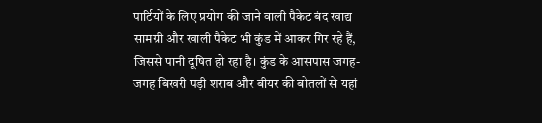पार्टियों के लिए प्रयोग की जाने वाली पैकेट बंद खाद्य सामग्री और खाली पैकेट भी कुंड में आकर गिर रहे हैं, जिससे पानी दूषित हो रहा है। कुंड के आसपास जगह-जगह बिखरी पड़ी शराब और बीयर की बोतलों से यहां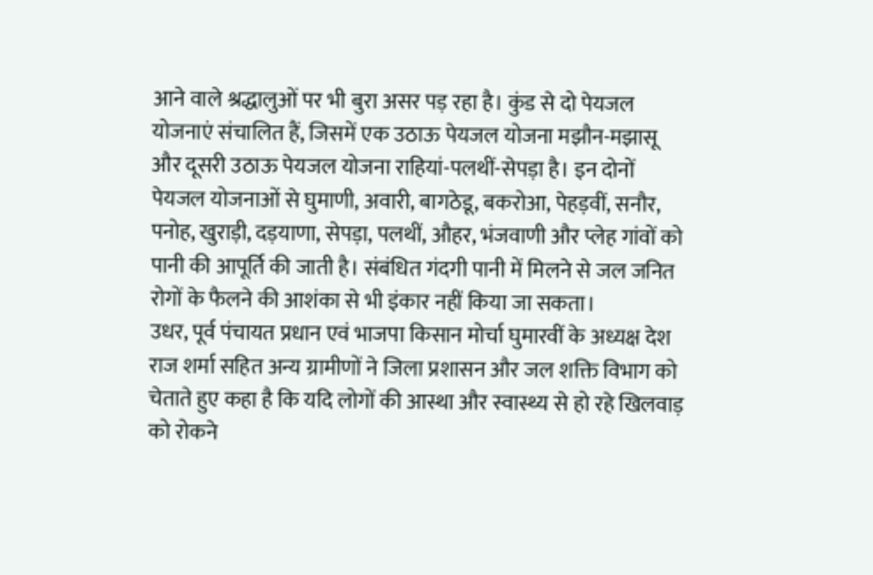आने वाले श्रद्धालुओं पर भी बुरा असर पड़ रहा है। कुंड से दो पेयजल योजनाएं संचालित हैं, जिसमें एक उठाऊ पेयजल योजना मझौन-मझासू और दूसरी उठाऊ पेयजल योजना राहियां-पलथीं-सेपड़ा है। इन दोनों पेयजल योजनाओं से घुमाणी, अवारी, बागठेडू, बकरोआ, पेहड़वीं, सनौर, पनोह, खुराड़ी, दड़याणा, सेपड़ा, पलथीं, औहर, भंजवाणी और प्लेह गांवों को पानी की आपूर्ति की जाती है। संबंधित गंदगी पानी में मिलने से जल जनित रोगों के फैलने की आशंका से भी इंकार नहीं किया जा सकता।
उधर, पूर्व पंचायत प्रधान एवं भाजपा किसान मोर्चा घुमारवीं के अध्यक्ष देश राज शर्मा सहित अन्य ग्रामीणों ने जिला प्रशासन और जल शक्ति विभाग को चेताते हुए कहा है कि यदि लोगों की आस्था और स्वास्थ्य से हो रहे खिलवाड़ को रोकने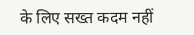के लिए सख्त कदम नहीं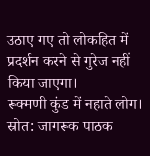उठाए गए तो लोकहित में प्रदर्शन करने से गुरेज नहीं किया जाएगा।
रूक्मणी कुंड में नहाते लोग। स्रोत: जागरूक पाठक